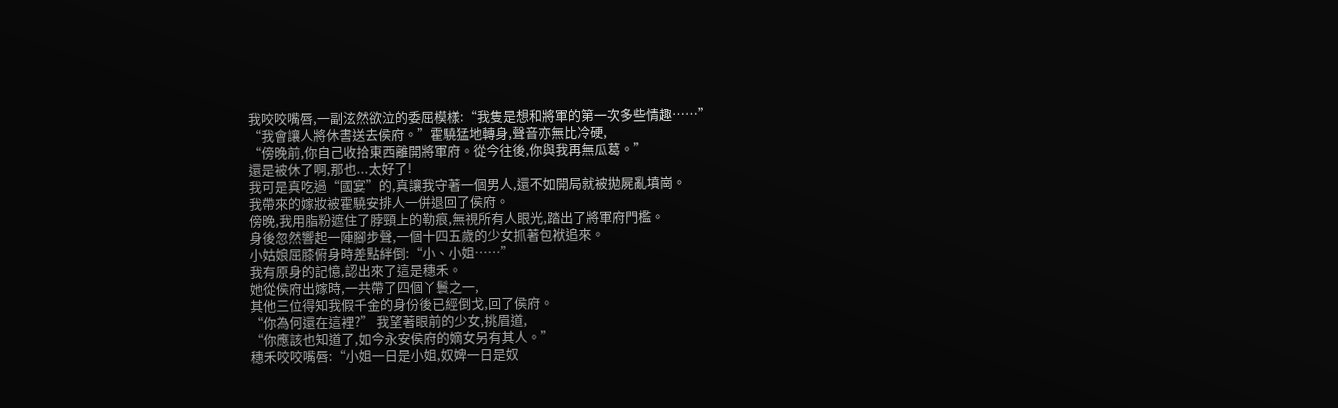我咬咬嘴唇,一副泫然欲泣的委屈模樣:“我隻是想和將軍的第一次多些情趣……”
“我會讓人將休書送去侯府。”霍驍猛地轉身,聲音亦無比冷硬,
“傍晚前,你自己收拾東西離開將軍府。從今往後,你與我再無瓜葛。”
還是被休了啊,那也...太好了!
我可是真吃過“國宴”的,真讓我守著一個男人,還不如開局就被拋屍亂墳崗。
我帶來的嫁妝被霍驍安排人一併退回了侯府。
傍晚,我用脂粉遮住了脖頸上的勒痕,無視所有人眼光,踏出了將軍府門檻。
身後忽然響起一陣腳步聲,一個十四五歲的少女抓著包袱追來。
小姑娘屈膝俯身時差點絆倒:“小、小姐……”
我有原身的記憶,認出來了這是穗禾。
她從侯府出嫁時,一共帶了四個丫鬟之一,
其他三位得知我假千金的身份後已經倒戈,回了侯府。
“你為何還在這裡?” 我望著眼前的少女,挑眉道,
“你應該也知道了,如今永安侯府的嫡女另有其人。”
穗禾咬咬嘴唇:“小姐一日是小姐,奴婢一日是奴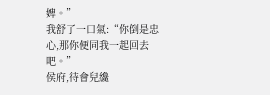婢。”
我舒了一口氣:“你倒是忠心,那你便同我一起回去吧。”
侯府,待會兒纔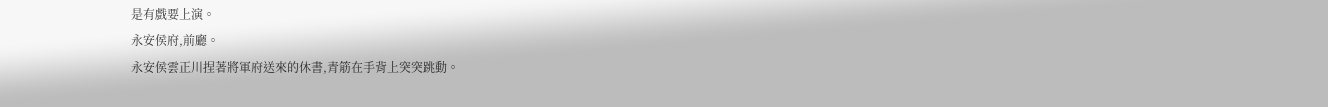是有戲要上演。
永安侯府,前廳。
永安侯雲正川捏著將軍府送來的休書,青筋在手背上突突跳動。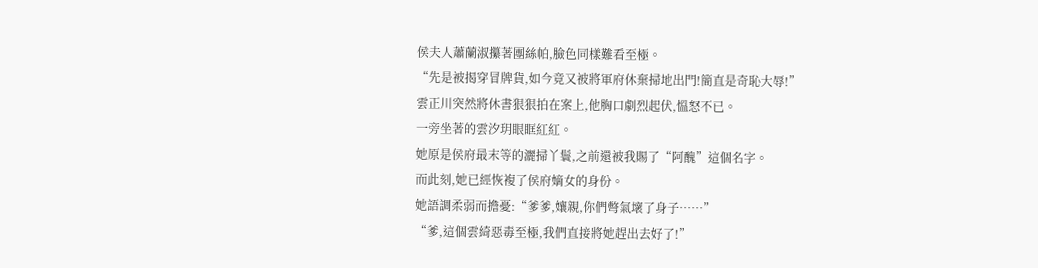侯夫人蕭蘭淑攥著團絲帕,臉色同樣難看至極。
“先是被揭穿冒牌貨,如今竟又被將軍府休棄掃地出門!簡直是奇恥大辱!”
雲正川突然將休書狠狠拍在案上,他胸口劇烈起伏,慍怒不已。
一旁坐著的雲汐玥眼眶紅紅。
她原是侯府最末等的灑掃丫鬟,之前還被我賜了“阿醜”這個名字。
而此刻,她已經恢複了侯府嫡女的身份。
她語調柔弱而擔憂:“爹爹,孃親,你們彆氣壞了身子……”
“爹,這個雲綺惡毒至極,我們直接將她趕出去好了!”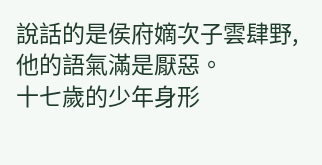說話的是侯府嫡次子雲肆野,他的語氣滿是厭惡。
十七歲的少年身形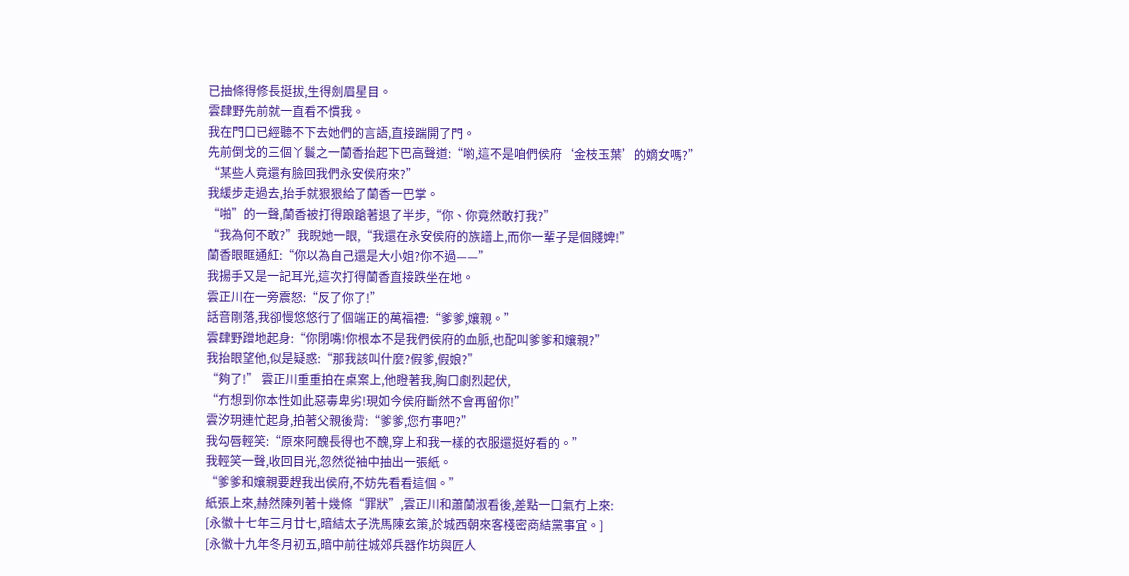已抽條得修長挺拔,生得劍眉星目。
雲肆野先前就一直看不慣我。
我在門口已經聽不下去她們的言語,直接踹開了門。
先前倒戈的三個丫鬟之一蘭香抬起下巴高聲道:“喲,這不是咱們侯府‘金枝玉葉’的嫡女嗎?”
“某些人竟還有臉回我們永安侯府來?”
我緩步走過去,抬手就狠狠給了蘭香一巴掌。
“啪”的一聲,蘭香被打得踉蹌著退了半步,“你、你竟然敢打我?”
“我為何不敢?”我睨她一眼,“我還在永安侯府的族譜上,而你一輩子是個賤婢!”
蘭香眼眶通紅:“你以為自己還是大小姐?你不過——”
我揚手又是一記耳光,這次打得蘭香直接跌坐在地。
雲正川在一旁震怒:“反了你了!”
話音剛落,我卻慢悠悠行了個端正的萬福禮:“爹爹,孃親。”
雲肆野蹭地起身:“你閉嘴!你根本不是我們侯府的血脈,也配叫爹爹和孃親?”
我抬眼望他,似是疑惑:“那我該叫什麼?假爹,假娘?”
“夠了!” 雲正川重重拍在桌案上,他瞪著我,胸口劇烈起伏,
“冇想到你本性如此惡毒卑劣!現如今侯府斷然不會再留你!”
雲汐玥連忙起身,拍著父親後背:“爹爹,您冇事吧?”
我勾唇輕笑:“原來阿醜長得也不醜,穿上和我一樣的衣服還挺好看的。”
我輕笑一聲,收回目光,忽然從袖中抽出一張紙。
“爹爹和孃親要趕我出侯府,不妨先看看這個。”
紙張上來,赫然陳列著十幾條“罪狀”,雲正川和蕭蘭淑看後,差點一口氣冇上來:
[永徽十七年三月廿七,暗結太子洗馬陳玄策,於城西朝來客棧密商結黨事宜。]
[永徽十九年冬月初五,暗中前往城郊兵器作坊與匠人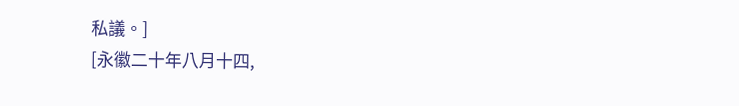私議。]
[永徽二十年八月十四,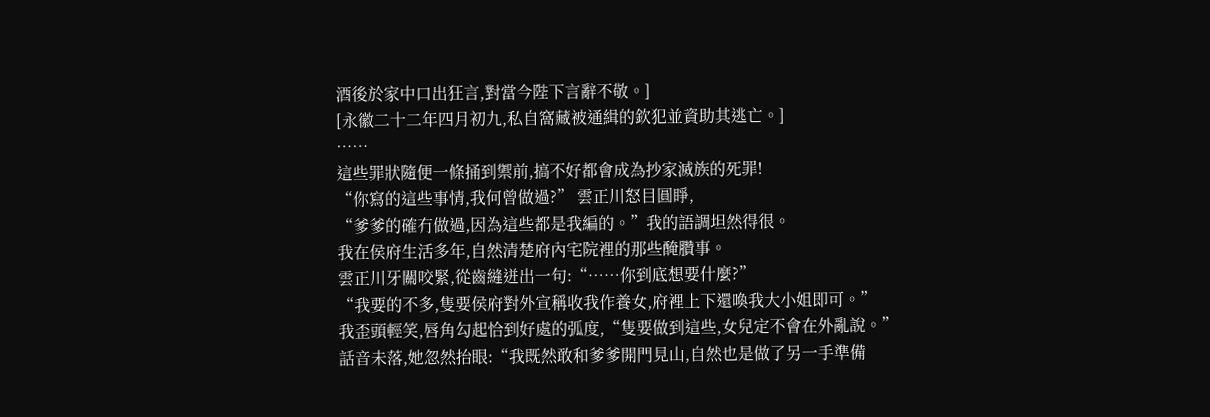酒後於家中口出狂言,對當今陛下言辭不敬。]
[永徽二十二年四月初九,私自窩藏被通緝的欽犯並資助其逃亡。]
……
這些罪狀隨便一條捅到禦前,搞不好都會成為抄家滅族的死罪!
“你寫的這些事情,我何曾做過?” 雲正川怒目圓睜,
“爹爹的確冇做過,因為這些都是我編的。”我的語調坦然得很。
我在侯府生活多年,自然清楚府內宅院裡的那些醃臢事。
雲正川牙關咬緊,從齒縫迸出一句:“……你到底想要什麼?”
“我要的不多,隻要侯府對外宣稱收我作養女,府裡上下還喚我大小姐即可。”
我歪頭輕笑,唇角勾起恰到好處的弧度,“隻要做到這些,女兒定不會在外亂說。”
話音未落,她忽然抬眼:“我既然敢和爹爹開門見山,自然也是做了另一手準備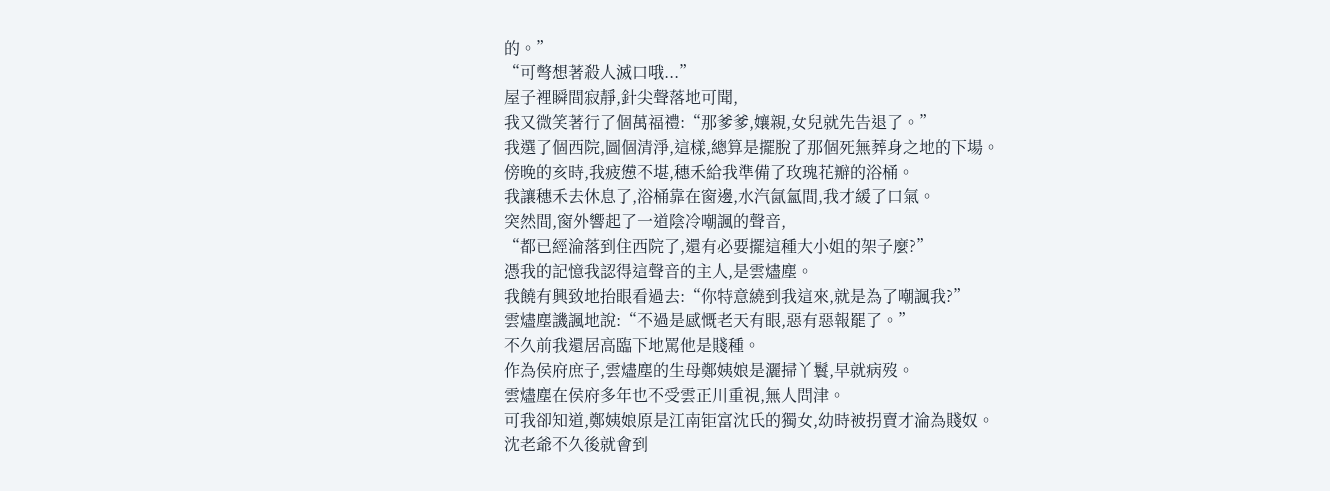的。”
“可彆想著殺人滅口哦...”
屋子裡瞬間寂靜,針尖聲落地可聞,
我又微笑著行了個萬福禮:“那爹爹,孃親,女兒就先告退了。”
我選了個西院,圖個清淨,這樣,總算是擺脫了那個死無葬身之地的下場。
傍晚的亥時,我疲憊不堪,穗禾給我準備了玫瑰花瓣的浴桶。
我讓穗禾去休息了,浴桶靠在窗邊,水汽氤氳間,我才緩了口氣。
突然間,窗外響起了一道陰冷嘲諷的聲音,
“都已經淪落到住西院了,還有必要擺這種大小姐的架子麼?”
憑我的記憶我認得這聲音的主人,是雲燼塵。
我饒有興致地抬眼看過去:“你特意繞到我這來,就是為了嘲諷我?”
雲燼塵譏諷地說:“不過是感慨老天有眼,惡有惡報罷了。”
不久前我還居高臨下地罵他是賤種。
作為侯府庶子,雲燼塵的生母鄭姨娘是灑掃丫鬟,早就病歿。
雲燼塵在侯府多年也不受雲正川重視,無人問津。
可我卻知道,鄭姨娘原是江南钜富沈氏的獨女,幼時被拐賣才淪為賤奴。
沈老爺不久後就會到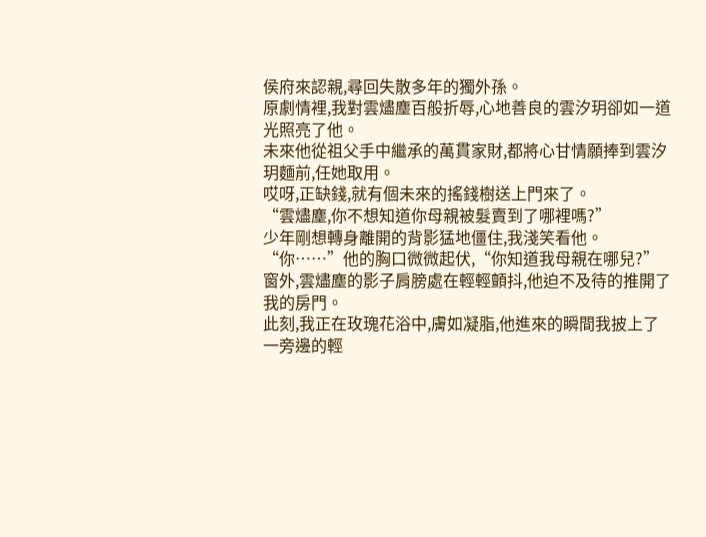侯府來認親,尋回失散多年的獨外孫。
原劇情裡,我對雲燼塵百般折辱,心地善良的雲汐玥卻如一道光照亮了他。
未來他從祖父手中繼承的萬貫家財,都將心甘情願捧到雲汐玥麵前,任她取用。
哎呀,正缺錢,就有個未來的搖錢樹送上門來了。
“雲燼塵,你不想知道你母親被髮賣到了哪裡嗎?”
少年剛想轉身離開的背影猛地僵住,我淺笑看他。
“你……”他的胸口微微起伏,“你知道我母親在哪兒?”
窗外,雲燼塵的影子肩膀處在輕輕顫抖,他迫不及待的推開了我的房門。
此刻,我正在玫瑰花浴中,膚如凝脂,他進來的瞬間我披上了一旁邊的輕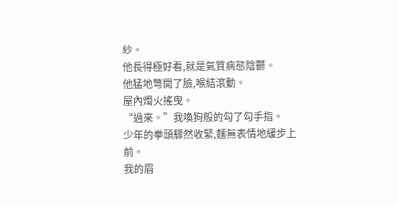紗。
他長得極好看,就是氣質病態陰鬱。
他猛地彆開了臉,喉結滾動。
屋內燭火搖曳。
“過來。”我喚狗般的勾了勾手指。
少年的拳頭驟然收緊,麵無表情地緩步上前。
我的眉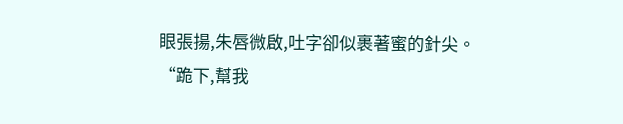眼張揚,朱唇微啟,吐字卻似裹著蜜的針尖。
“跪下,幫我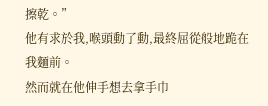擦乾。”
他有求於我,喉頭動了動,最終屈從般地跪在我麵前。
然而就在他伸手想去拿手巾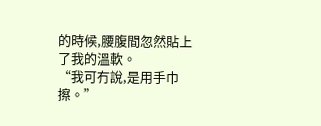的時候,腰腹間忽然貼上了我的溫軟。
“我可冇說,是用手巾擦。”